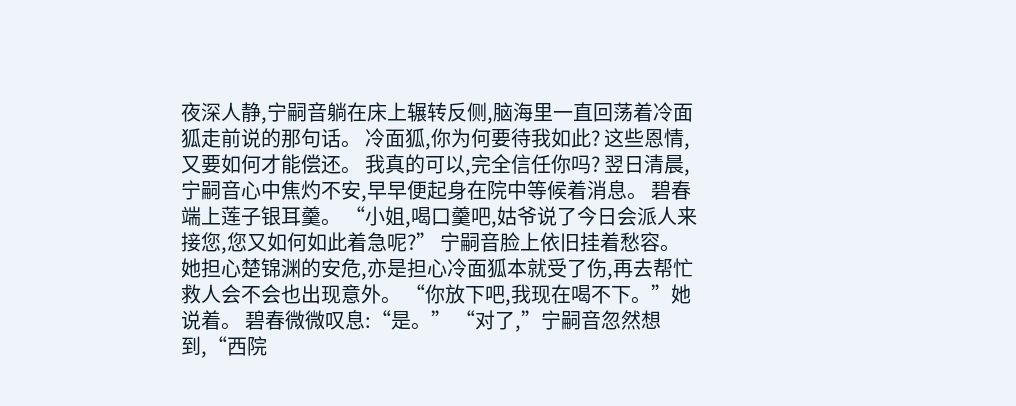夜深人静,宁嗣音躺在床上辗转反侧,脑海里一直回荡着冷面狐走前说的那句话。 冷面狐,你为何要待我如此? 这些恩情,又要如何才能偿还。 我真的可以,完全信任你吗? 翌日清晨,宁嗣音心中焦灼不安,早早便起身在院中等候着消息。 碧春端上莲子银耳羹。 “小姐,喝口羹吧,姑爷说了今日会派人来接您,您又如何如此着急呢?” 宁嗣音脸上依旧挂着愁容。 她担心楚锦渊的安危,亦是担心冷面狐本就受了伤,再去帮忙救人会不会也出现意外。 “你放下吧,我现在喝不下。”她说着。 碧春微微叹息:“是。” “对了,”宁嗣音忽然想到,“西院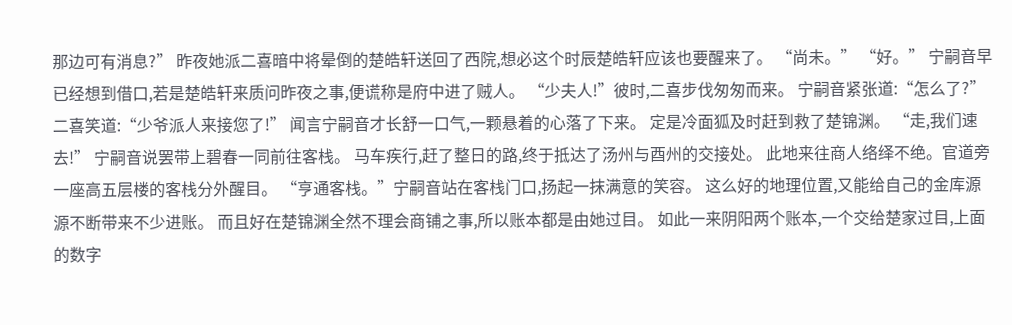那边可有消息?” 昨夜她派二喜暗中将晕倒的楚皓轩送回了西院,想必这个时辰楚皓轩应该也要醒来了。 “尚未。” “好。” 宁嗣音早已经想到借口,若是楚皓轩来质问昨夜之事,便谎称是府中进了贼人。 “少夫人!”彼时,二喜步伐匆匆而来。 宁嗣音紧张道:“怎么了?” 二喜笑道:“少爷派人来接您了!” 闻言宁嗣音才长舒一口气,一颗悬着的心落了下来。 定是冷面狐及时赶到救了楚锦渊。 “走,我们速去!” 宁嗣音说罢带上碧春一同前往客栈。 马车疾行,赶了整日的路,终于抵达了汤州与酉州的交接处。 此地来往商人络绎不绝。官道旁一座高五层楼的客栈分外醒目。 “亨通客栈。”宁嗣音站在客栈门口,扬起一抹满意的笑容。 这么好的地理位置,又能给自己的金库源源不断带来不少进账。 而且好在楚锦渊全然不理会商铺之事,所以账本都是由她过目。 如此一来阴阳两个账本,一个交给楚家过目,上面的数字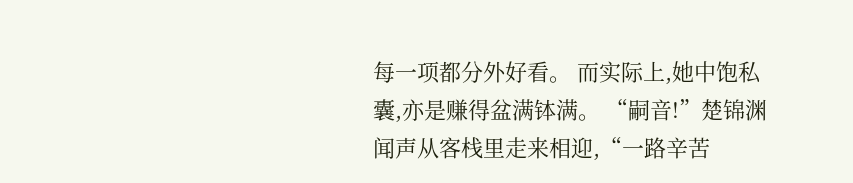每一项都分外好看。 而实际上,她中饱私囊,亦是赚得盆满钵满。 “嗣音!”楚锦渊闻声从客栈里走来相迎,“一路辛苦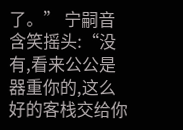了。” 宁嗣音含笑摇头:“没有,看来公公是器重你的,这么好的客栈交给你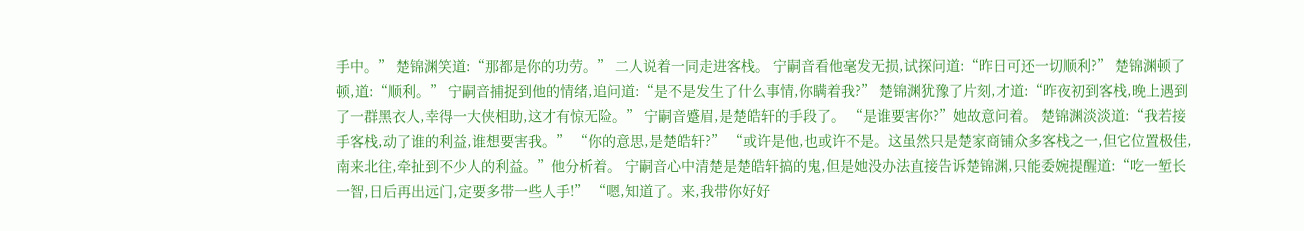手中。” 楚锦渊笑道:“那都是你的功劳。” 二人说着一同走进客栈。 宁嗣音看他毫发无损,试探问道:“昨日可还一切顺利?” 楚锦渊顿了顿,道:“顺利。” 宁嗣音捕捉到他的情绪,追问道:“是不是发生了什么事情,你瞒着我?” 楚锦渊犹豫了片刻,才道:“昨夜初到客栈,晚上遇到了一群黑衣人,幸得一大侠相助,这才有惊无险。” 宁嗣音蹙眉,是楚皓轩的手段了。 “是谁要害你?”她故意问着。 楚锦渊淡淡道:“我若接手客栈,动了谁的利益,谁想要害我。” “你的意思,是楚皓轩?” “或许是他,也或许不是。这虽然只是楚家商铺众多客栈之一,但它位置极佳,南来北往,牵扯到不少人的利益。”他分析着。 宁嗣音心中清楚是楚皓轩搞的鬼,但是她没办法直接告诉楚锦渊,只能委婉提醒道:“吃一堑长一智,日后再出远门,定要多带一些人手!” “嗯,知道了。来,我带你好好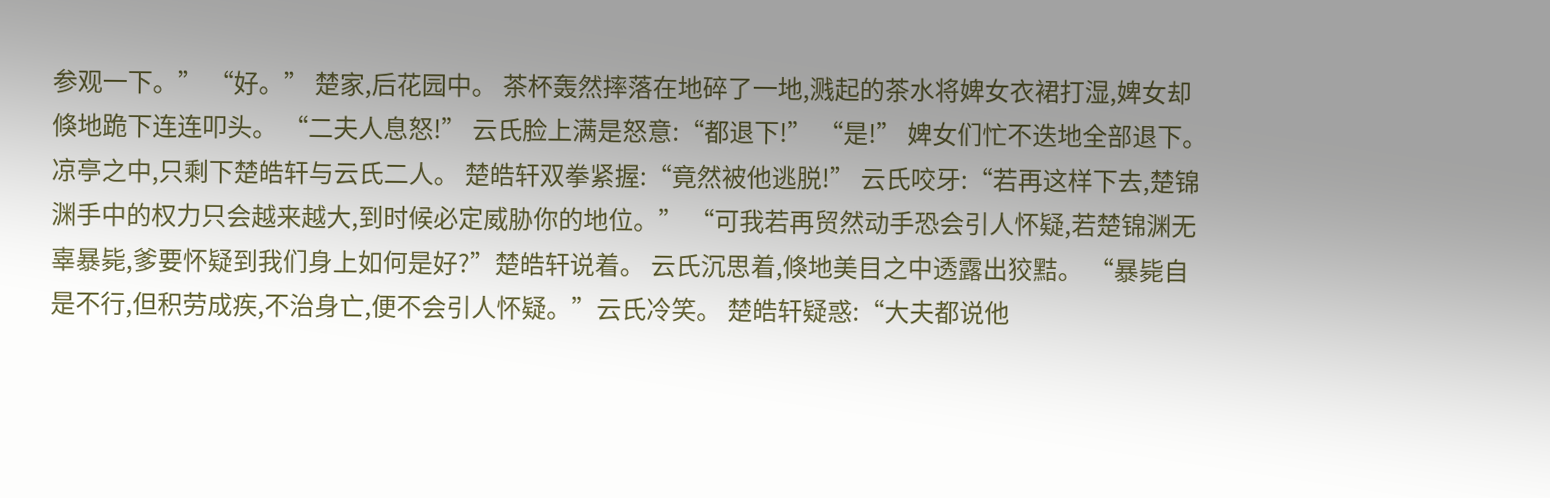参观一下。” “好。” 楚家,后花园中。 茶杯轰然摔落在地碎了一地,溅起的茶水将婢女衣裙打湿,婢女却倏地跪下连连叩头。 “二夫人息怒!” 云氏脸上满是怒意:“都退下!” “是!” 婢女们忙不迭地全部退下。 凉亭之中,只剩下楚皓轩与云氏二人。 楚皓轩双拳紧握:“竟然被他逃脱!” 云氏咬牙:“若再这样下去,楚锦渊手中的权力只会越来越大,到时候必定威胁你的地位。” “可我若再贸然动手恐会引人怀疑,若楚锦渊无辜暴毙,爹要怀疑到我们身上如何是好?”楚皓轩说着。 云氏沉思着,倏地美目之中透露出狡黠。 “暴毙自是不行,但积劳成疾,不治身亡,便不会引人怀疑。”云氏冷笑。 楚皓轩疑惑:“大夫都说他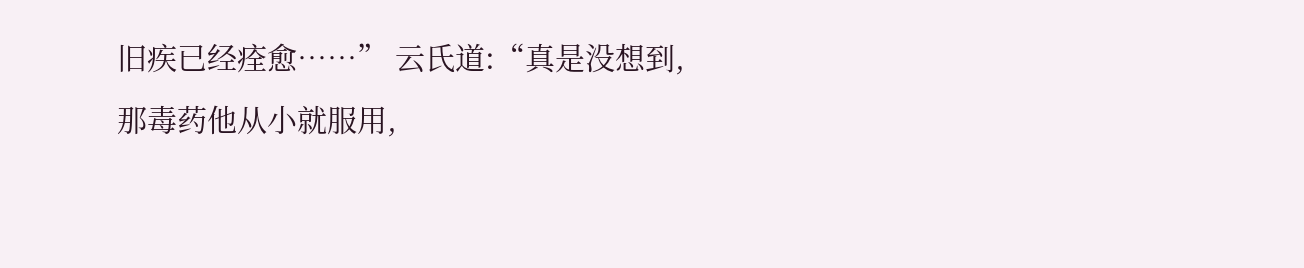旧疾已经痊愈……” 云氏道:“真是没想到,那毒药他从小就服用,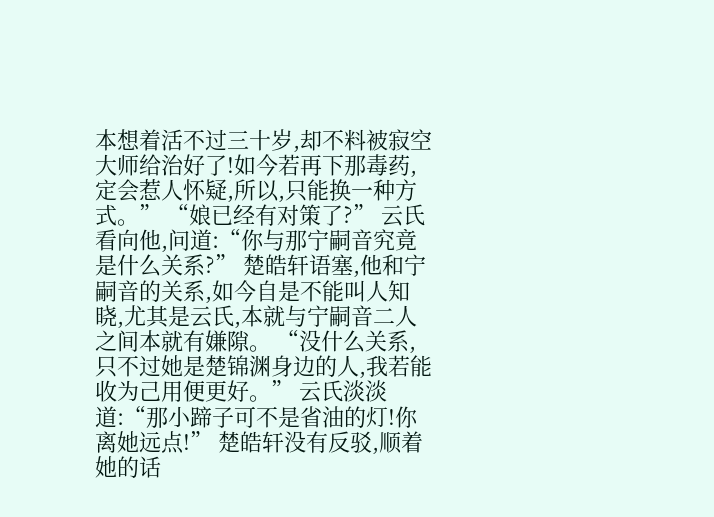本想着活不过三十岁,却不料被寂空大师给治好了!如今若再下那毒药,定会惹人怀疑,所以,只能换一种方式。” “娘已经有对策了?” 云氏看向他,问道:“你与那宁嗣音究竟是什么关系?” 楚皓轩语塞,他和宁嗣音的关系,如今自是不能叫人知晓,尤其是云氏,本就与宁嗣音二人之间本就有嫌隙。 “没什么关系,只不过她是楚锦渊身边的人,我若能收为己用便更好。” 云氏淡淡道:“那小蹄子可不是省油的灯!你离她远点!” 楚皓轩没有反驳,顺着她的话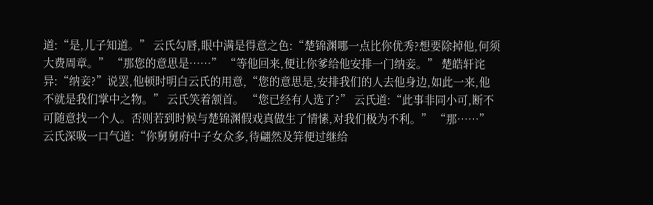道:“是,儿子知道。” 云氏勾唇,眼中满是得意之色:“楚锦渊哪一点比你优秀?想要除掉他,何须大费周章。” “那您的意思是……” “等他回来,便让你爹给他安排一门纳妾。” 楚皓轩诧异:“纳妾?”说罢,他顿时明白云氏的用意,“您的意思是,安排我们的人去他身边,如此一来,他不就是我们掌中之物。” 云氏笑着颔首。 “您已经有人选了?” 云氏道:“此事非同小可,断不可随意找一个人。否则若到时候与楚锦渊假戏真做生了情愫,对我们极为不利。” “那……” 云氏深吸一口气道:“你舅舅府中子女众多,待翩然及笄便过继给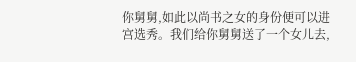你舅舅,如此以尚书之女的身份便可以进宫选秀。我们给你舅舅送了一个女儿去,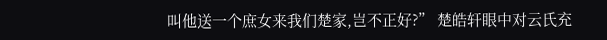叫他送一个庶女来我们楚家,岂不正好?” 楚皓轩眼中对云氏充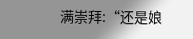满崇拜:“还是娘